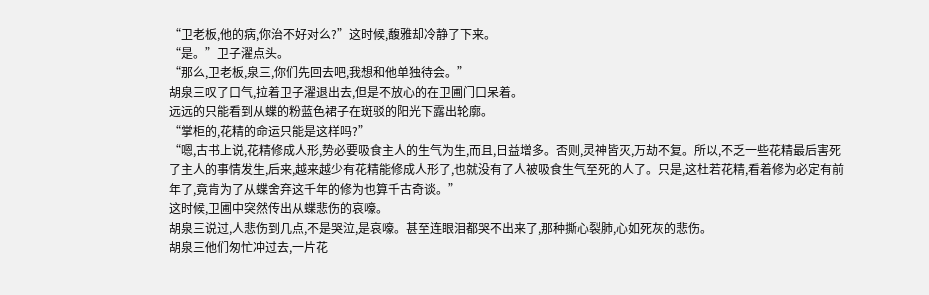“卫老板,他的病,你治不好对么?”这时候,馥雅却冷静了下来。
“是。”卫子濯点头。
“那么,卫老板,泉三,你们先回去吧,我想和他单独待会。”
胡泉三叹了口气,拉着卫子濯退出去,但是不放心的在卫圃门口呆着。
远远的只能看到从蝶的粉蓝色裙子在斑驳的阳光下露出轮廓。
“掌柜的,花精的命运只能是这样吗?”
“嗯,古书上说,花精修成人形,势必要吸食主人的生气为生,而且,日益增多。否则,灵神皆灭,万劫不复。所以,不乏一些花精最后害死了主人的事情发生,后来,越来越少有花精能修成人形了,也就没有了人被吸食生气至死的人了。只是,这杜若花精,看着修为必定有前年了,竟肯为了从蝶舍弃这千年的修为也算千古奇谈。”
这时候,卫圃中突然传出从蝶悲伤的哀嚎。
胡泉三说过,人悲伤到几点,不是哭泣,是哀嚎。甚至连眼泪都哭不出来了,那种撕心裂肺,心如死灰的悲伤。
胡泉三他们匆忙冲过去,一片花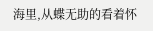海里,从蝶无助的看着怀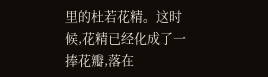里的杜若花精。这时候,花精已经化成了一捧花瓣,落在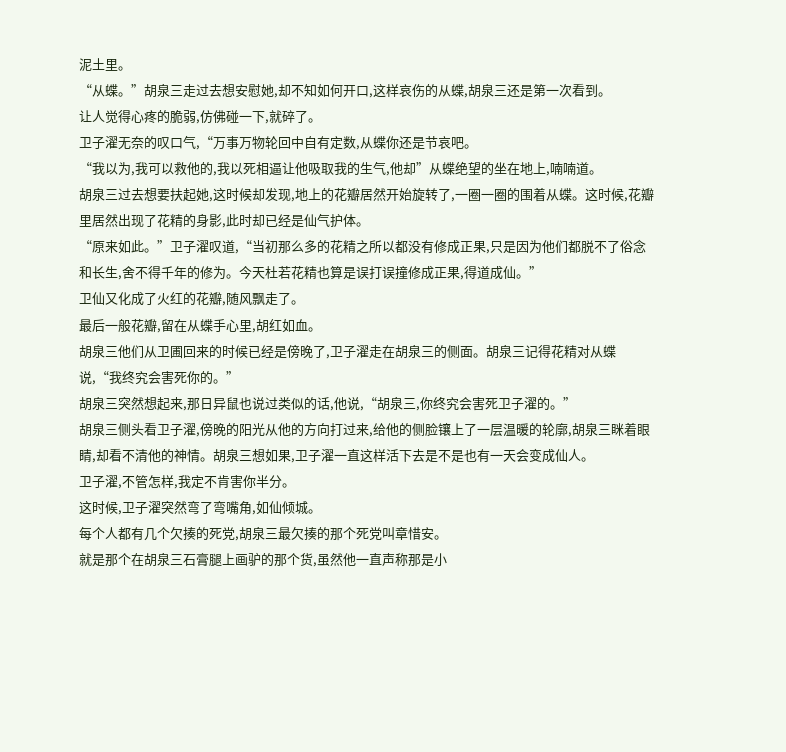泥土里。
“从蝶。”胡泉三走过去想安慰她,却不知如何开口,这样哀伤的从蝶,胡泉三还是第一次看到。
让人觉得心疼的脆弱,仿佛碰一下,就碎了。
卫子濯无奈的叹口气,“万事万物轮回中自有定数,从蝶你还是节哀吧。
“我以为,我可以救他的,我以死相逼让他吸取我的生气,他却”从蝶绝望的坐在地上,喃喃道。
胡泉三过去想要扶起她,这时候却发现,地上的花瓣居然开始旋转了,一圈一圈的围着从蝶。这时候,花瓣里居然出现了花精的身影,此时却已经是仙气护体。
“原来如此。”卫子濯叹道,“当初那么多的花精之所以都没有修成正果,只是因为他们都脱不了俗念和长生,舍不得千年的修为。今天杜若花精也算是误打误撞修成正果,得道成仙。”
卫仙又化成了火红的花瓣,随风飘走了。
最后一般花瓣,留在从蝶手心里,胡红如血。
胡泉三他们从卫圃回来的时候已经是傍晚了,卫子濯走在胡泉三的侧面。胡泉三记得花精对从蝶说,“我终究会害死你的。”
胡泉三突然想起来,那日异鼠也说过类似的话,他说,“胡泉三,你终究会害死卫子濯的。”
胡泉三侧头看卫子濯,傍晚的阳光从他的方向打过来,给他的侧脸镶上了一层温暖的轮廓,胡泉三眯着眼睛,却看不清他的神情。胡泉三想如果,卫子濯一直这样活下去是不是也有一天会变成仙人。
卫子濯,不管怎样,我定不肯害你半分。
这时候,卫子濯突然弯了弯嘴角,如仙倾城。
每个人都有几个欠揍的死党,胡泉三最欠揍的那个死党叫章惜安。
就是那个在胡泉三石膏腿上画驴的那个货,虽然他一直声称那是小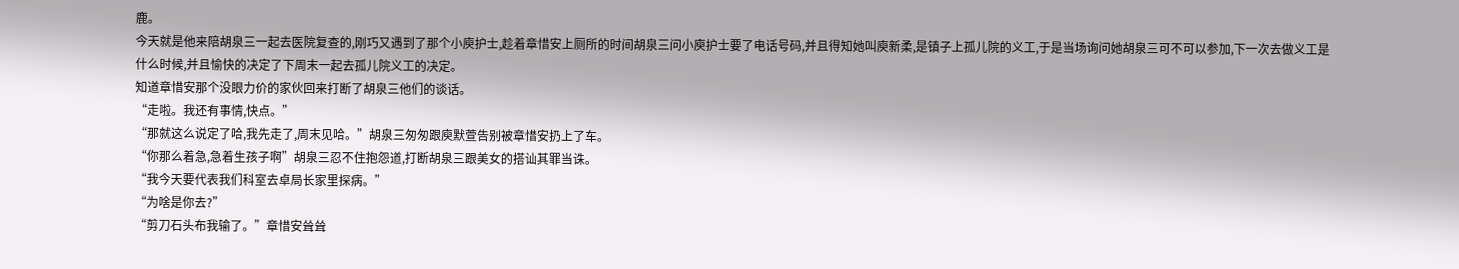鹿。
今天就是他来陪胡泉三一起去医院复查的,刚巧又遇到了那个小庾护士,趁着章惜安上厕所的时间胡泉三问小庾护士要了电话号码,并且得知她叫庾新柔,是镇子上孤儿院的义工,于是当场询问她胡泉三可不可以参加,下一次去做义工是什么时候,并且愉快的决定了下周末一起去孤儿院义工的决定。
知道章惜安那个没眼力价的家伙回来打断了胡泉三他们的谈话。
“走啦。我还有事情,快点。”
“那就这么说定了哈,我先走了,周末见哈。”胡泉三匆匆跟庾默萱告别被章惜安扔上了车。
“你那么着急,急着生孩子啊”胡泉三忍不住抱怨道,打断胡泉三跟美女的搭讪其罪当诛。
“我今天要代表我们科室去卓局长家里探病。”
“为啥是你去?”
“剪刀石头布我输了。”章惜安耸耸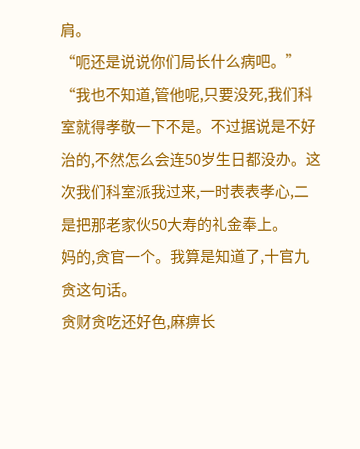肩。
“呃还是说说你们局长什么病吧。”
“我也不知道,管他呢,只要没死,我们科室就得孝敬一下不是。不过据说是不好治的,不然怎么会连50岁生日都没办。这次我们科室派我过来,一时表表孝心,二是把那老家伙50大寿的礼金奉上。
妈的,贪官一个。我算是知道了,十官九贪这句话。
贪财贪吃还好色,麻痹长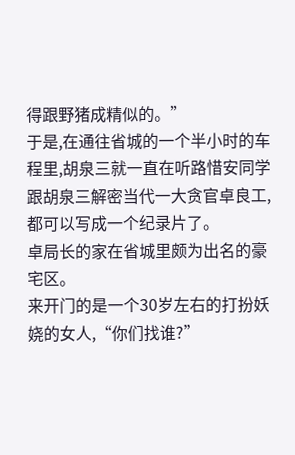得跟野猪成精似的。”
于是,在通往省城的一个半小时的车程里,胡泉三就一直在听路惜安同学跟胡泉三解密当代一大贪官卓良工,都可以写成一个纪录片了。
卓局长的家在省城里颇为出名的豪宅区。
来开门的是一个30岁左右的打扮妖娆的女人,“你们找谁?”